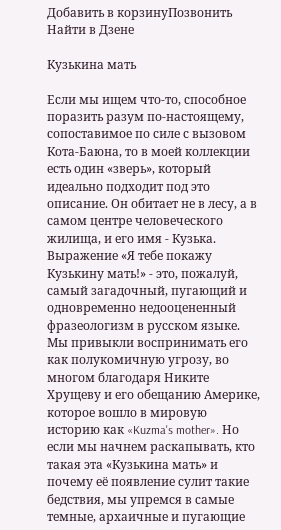Добавить в корзинуПозвонить
Найти в Дзене

Кузькина мать

Если мы ищем что-то, способное поразить разум по-настоящему, сопоставимое по силе с вызовом Кота-Баюна, то в моей коллекции есть один «зверь», который идеально подходит под это описание. Он обитает не в лесу, а в самом центре человеческого жилища, и его имя - Кузька. Выражение «Я тебе покажу Кузькину мать!» - это, пожалуй, самый загадочный, пугающий и одновременно недооцененный фразеологизм в русском языке. Мы привыкли воспринимать его как полукомичную угрозу, во многом благодаря Никите Хрущеву и его обещанию Америке, которое вошло в мировую историю как «Kuzma's mother». Но если мы начнем раскапывать, кто такая эта «Кузькина мать» и почему её появление сулит такие бедствия, мы упремся в самые темные, архаичные и пугающие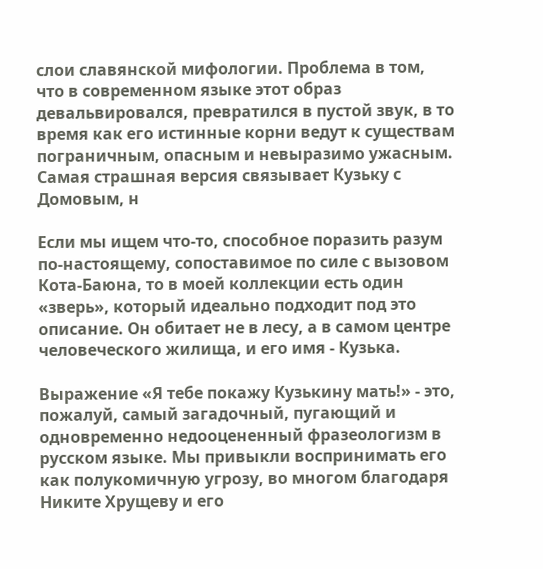слои славянской мифологии. Проблема в том, что в современном языке этот образ девальвировался, превратился в пустой звук, в то время как его истинные корни ведут к существам пограничным, опасным и невыразимо ужасным. Самая страшная версия связывает Кузьку с Домовым, н

Если мы ищем что-то, способное поразить разум по-настоящему, сопоставимое по силе с вызовом Кота-Баюна, то в моей коллекции есть один «зверь», который идеально подходит под это описание. Он обитает не в лесу, а в самом центре человеческого жилища, и его имя - Кузька.

Выражение «Я тебе покажу Кузькину мать!» - это, пожалуй, самый загадочный, пугающий и одновременно недооцененный фразеологизм в русском языке. Мы привыкли воспринимать его как полукомичную угрозу, во многом благодаря Никите Хрущеву и его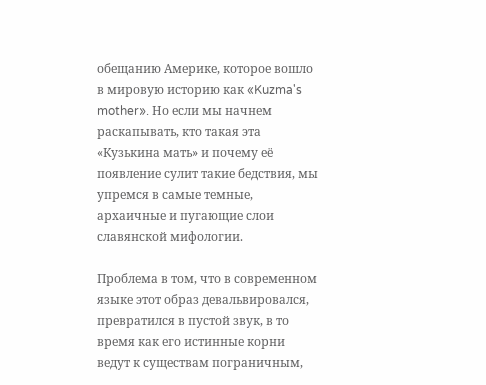обещанию Америке, которое вошло в мировую историю как «Kuzma's mother». Но если мы начнем раскапывать, кто такая эта «Кузькина мать» и почему её появление сулит такие бедствия, мы упремся в самые темные, архаичные и пугающие слои славянской мифологии.

Проблема в том, что в современном языке этот образ девальвировался, превратился в пустой звук, в то время как его истинные корни ведут к существам пограничным,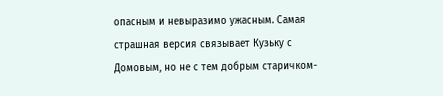опасным и невыразимо ужасным. Самая страшная версия связывает Кузьку с Домовым, но не с тем добрым старичком-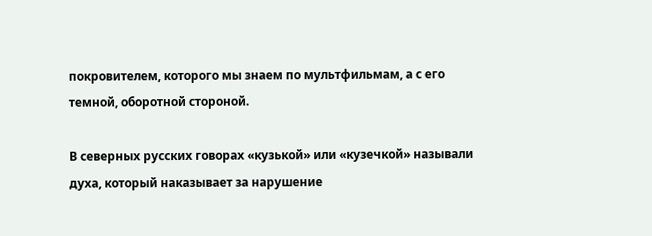покровителем, которого мы знаем по мультфильмам, а с его темной, оборотной стороной.

В северных русских говорах «кузькой» или «кузечкой» называли духа, который наказывает за нарушение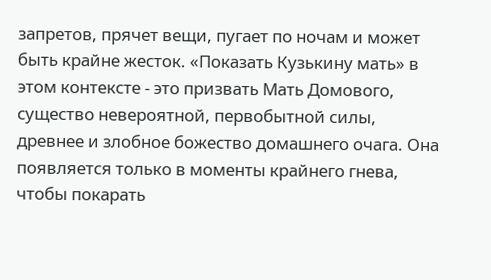запретов, прячет вещи, пугает по ночам и может быть крайне жесток. «Показать Кузькину мать» в этом контексте - это призвать Мать Домового, существо невероятной, первобытной силы, древнее и злобное божество домашнего очага. Она появляется только в моменты крайнего гнева, чтобы покарать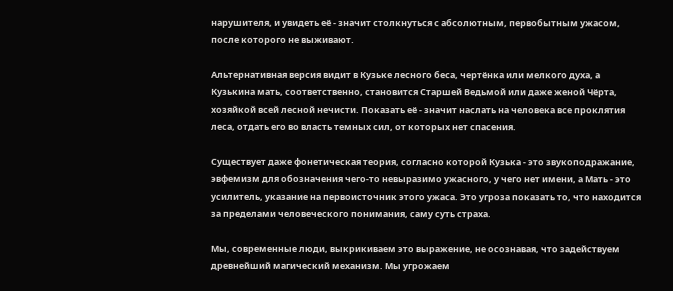нарушителя, и увидеть её - значит столкнуться с абсолютным, первобытным ужасом, после которого не выживают.

Альтернативная версия видит в Кузьке лесного беса, чертёнка или мелкого духа, а Кузькина мать, соответственно, становится Старшей Ведьмой или даже женой Чёрта, хозяйкой всей лесной нечисти. Показать её - значит наслать на человека все проклятия леса, отдать его во власть темных сил, от которых нет спасения.

Существует даже фонетическая теория, согласно которой Кузька - это звукоподражание, эвфемизм для обозначения чего-то невыразимо ужасного, у чего нет имени, а Мать - это усилитель, указание на первоисточник этого ужаса. Это угроза показать то, что находится за пределами человеческого понимания, саму суть страха.

Мы, современные люди, выкрикиваем это выражение, не осознавая, что задействуем древнейший магический механизм. Мы угрожаем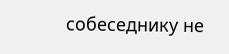собеседнику не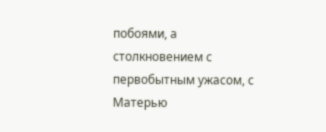побоями, а столкновением с первобытным ужасом, с Матерью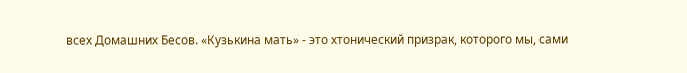всех Домашних Бесов. «Кузькина мать» - это хтонический призрак, которого мы, сами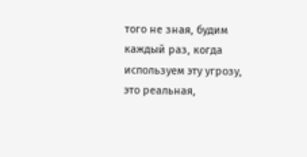того не зная, будим каждый раз, когда используем эту угрозу, это реальная,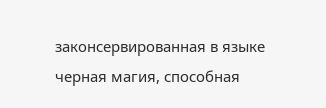законсервированная в языке черная магия, способная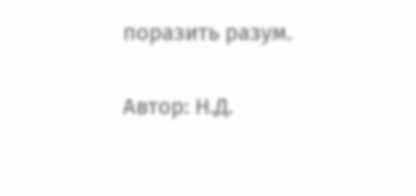поразить разум.

Автор: Н.Д.